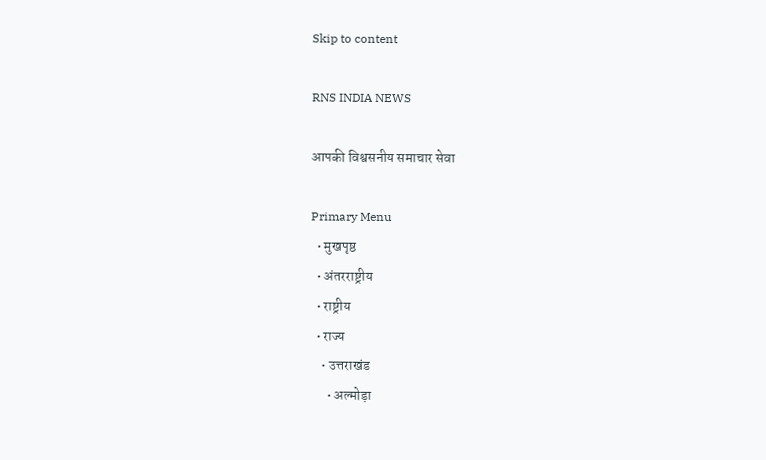Skip to content

RNS INDIA NEWS

आपकी विश्वसनीय समाचार सेवा

Primary Menu
  • मुखपृष्ठ
  • अंतरराष्ट्रीय
  • राष्ट्रीय
  • राज्य
    • उत्तराखंड
      • अल्मोड़ा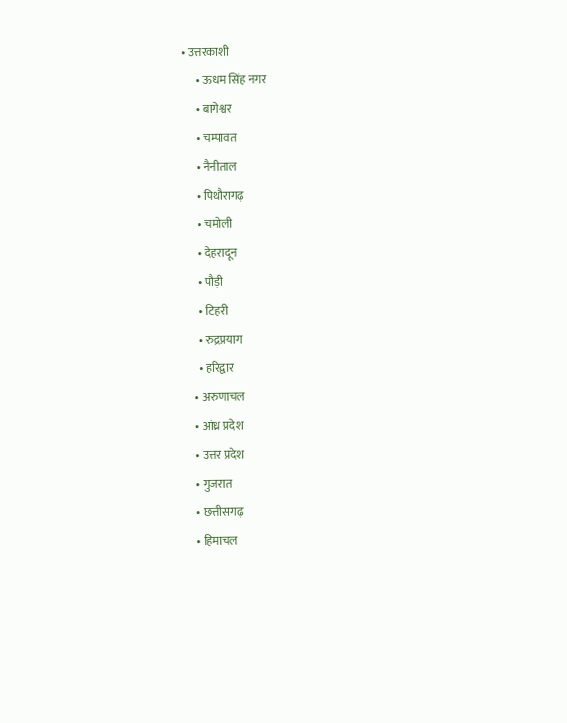• उत्तरकाशी
      • ऊधम सिंह नगर
      • बागेश्वर
      • चम्पावत
      • नैनीताल
      • पिथौरागढ़
      • चमोली
      • देहरादून
      • पौड़ी
      • टिहरी
      • रुद्रप्रयाग
      • हरिद्वार
    • अरुणाचल
    • आंध्र प्रदेश
    • उत्तर प्रदेश
    • गुजरात
    • छत्तीसगढ़
    • हिमाचल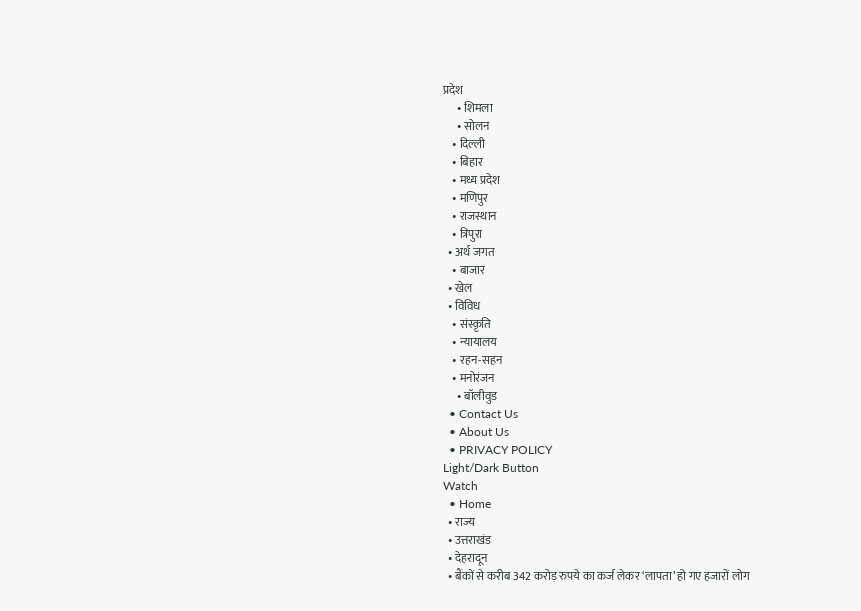प्रदेश
      • शिमला
      • सोलन
    • दिल्ली
    • बिहार
    • मध्य प्रदेश
    • मणिपुर
    • राजस्थान
    • त्रिपुरा
  • अर्थ जगत
    • बाजार
  • खेल
  • विविध
    • संस्कृति
    • न्यायालय
    • रहन-सहन
    • मनोरंजन
      • बॉलीवुड
  • Contact Us
  • About Us
  • PRIVACY POLICY
Light/Dark Button
Watch
  • Home
  • राज्य
  • उत्तराखंड
  • देहरादून
  • बैंकों से करीब 342 करोड़ रुपये का कर्ज लेकर ‘लापता’ हो गए हजारों लोग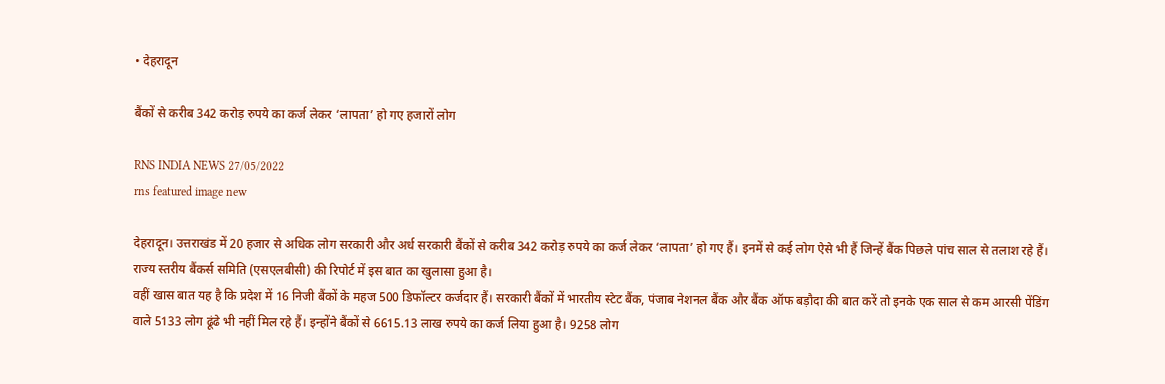• देहरादून

बैंकों से करीब 342 करोड़ रुपये का कर्ज लेकर ‘लापता’ हो गए हजारों लोग

RNS INDIA NEWS 27/05/2022
rns featured image new

देहरादून। उत्तराखंड में 20 हजार से अधिक लोग सरकारी और अर्ध सरकारी बैंकों से करीब 342 करोड़ रुपये का कर्ज लेकर ‘लापता’ हो गए हैं। इनमें से कई लोग ऐसे भी हैं जिन्हें बैंक पिछले पांच साल से तलाश रहे हैं। राज्य स्तरीय बैंकर्स समिति (एसएलबीसी) की रिपोर्ट में इस बात का खुलासा हुआ है।
वहीं खास बात यह है कि प्रदेश में 16 निजी बैंकों के महज 500 डिफॉल्टर कर्जदार हैं। सरकारी बैंकों में भारतीय स्टेट बैंक, पंजाब नेशनल बैंक और बैंक ऑफ बड़ौदा की बात करें तो इनके एक साल से कम आरसी पेंडिंग वाले 5133 लोग ढूंढे भी नहीं मिल रहे हैं। इन्होंने बैंकों से 6615.13 लाख रुपये का कर्ज लिया हुआ है। 9258 लोग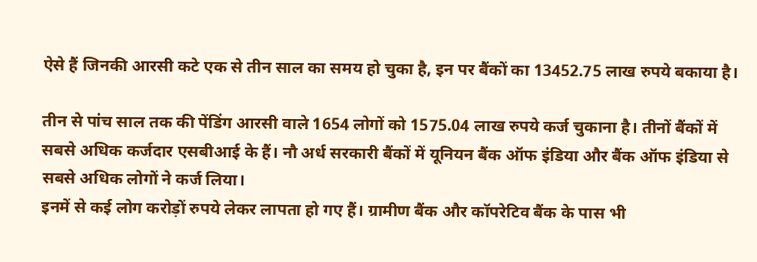ऐसे हैं जिनकी आरसी कटे एक से तीन साल का समय हो चुका है, इन पर बैंकों का 13452.75 लाख रुपये बकाया है।

तीन से पांच साल तक की पेंडिंग आरसी वाले 1654 लोगों को 1575.04 लाख रुपये कर्ज चुकाना है। तीनों बैंकों में सबसे अधिक कर्जदार एसबीआई के हैं। नौ अर्ध सरकारी बैंकों में यूनियन बैंक ऑफ इंडिया और बैंक ऑफ इंडिया से सबसे अधिक लोगों ने कर्ज लिया।
इनमें से कई लोग करोड़ों रुपये लेकर लापता हो गए हैं। ग्रामीण बैंक और कॉपरेटिव बैंक के पास भी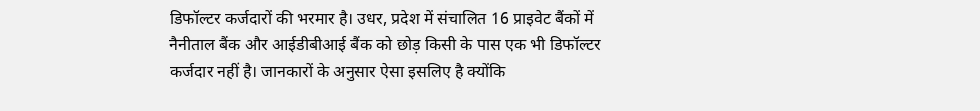डिफॉल्टर कर्जदारों की भरमार है। उधर, प्रदेश में संचालित 16 प्राइवेट बैंकों में नैनीताल बैंक और आईडीबीआई बैंक को छोड़ किसी के पास एक भी डिफॉल्टर कर्जदार नहीं है। जानकारों के अनुसार ऐसा इसलिए है क्योंकि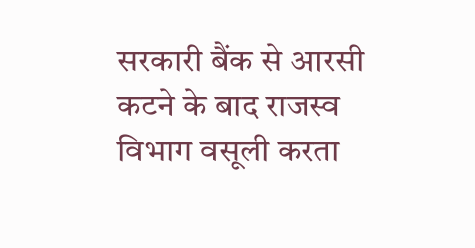सरकारी बैंक से आरसी कटने के बाद राजस्व विभाग वसूली करता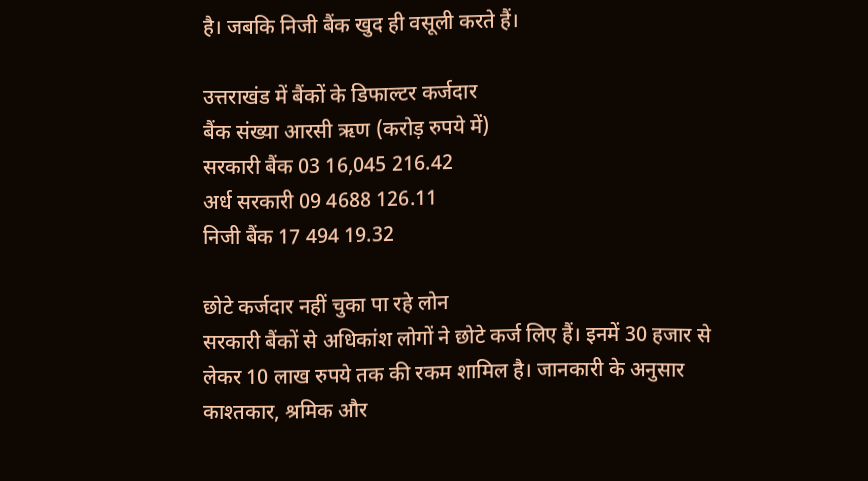है। जबकि निजी बैंक खुद ही वसूली करते हैं।

उत्तराखंड में बैंकों के डिफाल्टर कर्जदार
बैंक संख्या आरसी ऋण (करोड़ रुपये में)
सरकारी बैंक 03 16,045 216.42
अर्ध सरकारी 09 4688 126.11
निजी बैंक 17 494 19.32

छोटे कर्जदार नहीं चुका पा रहे लोन
सरकारी बैंकों से अधिकांश लोगों ने छोटे कर्ज लिए हैं। इनमें 30 हजार से लेकर 10 लाख रुपये तक की रकम शामिल है। जानकारी के अनुसार काश्तकार, श्रमिक और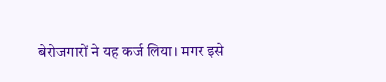बेरोजगारों ने यह कर्ज लिया। मगर इसे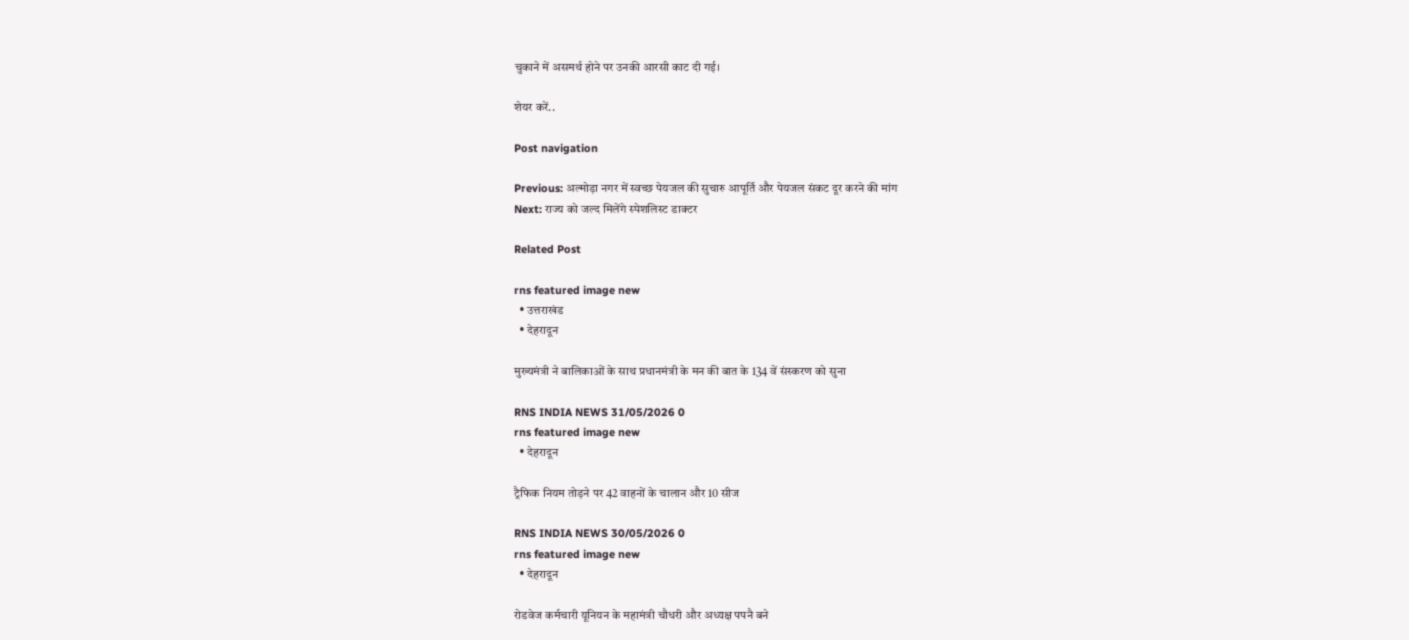चुकाने में असमर्थ होने पर उनकी आरसी काट दी गई।

शेयर करें..

Post navigation

Previous: अल्मोड़ा नगर में स्वच्छ पेयजल की सुचारु आपूर्ति और पेयजल संकट दूर करने की मांग
Next: राज्‍य को जल्‍द मिलेंगे स्‍पेशलिस्‍ट डाक्‍टर

Related Post

rns featured image new
  • उत्तराखंड
  • देहरादून

मुख्यमंत्री ने बालिकाओं के साथ प्रधानमंत्री के मन की बात के 134 वें संस्करण को सुना

RNS INDIA NEWS 31/05/2026 0
rns featured image new
  • देहरादून

ट्रैफिक नियम तोड़ने पर 42 वाहनों के चालान और 10 सीज

RNS INDIA NEWS 30/05/2026 0
rns featured image new
  • देहरादून

रोडवेज कर्मचारी यूनियन के महामंत्री चौधरी और अध्यक्ष पपनै बने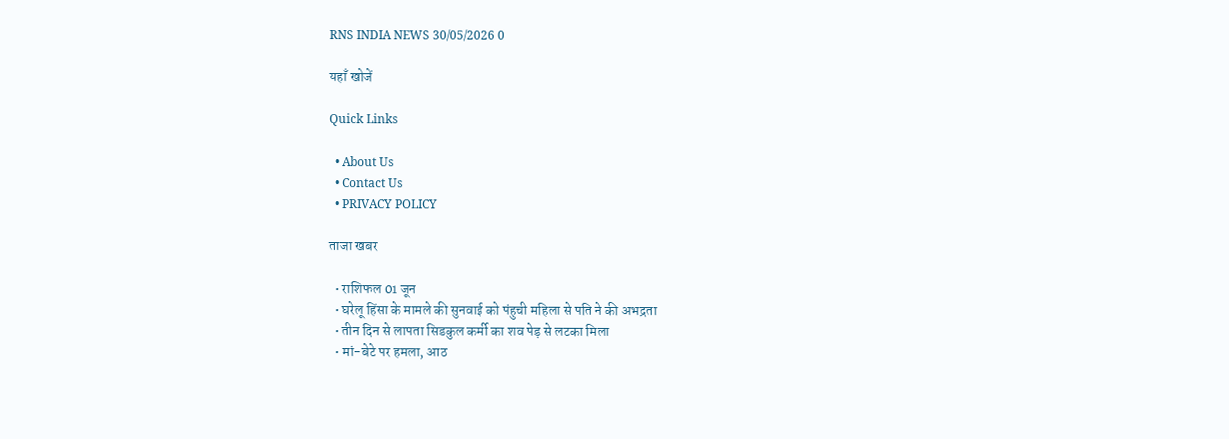RNS INDIA NEWS 30/05/2026 0

यहाँ खोजें

Quick Links

  • About Us
  • Contact Us
  • PRIVACY POLICY

ताजा खबर

  • राशिफल 01 जून
  • घरेलू हिंसा के मामले की सुनवाई को पंहुची महिला से पति ने की अभद्रता
  • तीन दिन से लापता सिडकुल कर्मी का शव पेड़ से लटका मिला
  • मां-बेटे पर हमला, आठ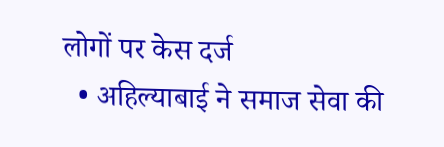लोगों पर केस दर्ज
  • अहिल्याबाई ने समाज सेवा की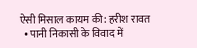ऐसी मिसाल कायम की: हरीश रावत
  • पानी निकासी के विवाद में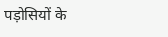पड़ोसियों के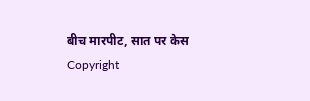बीच मारपीट, सात पर केस
Copyright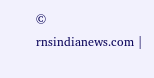© rnsindianews.com |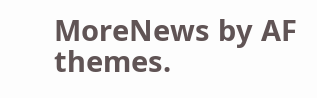MoreNews by AF themes.